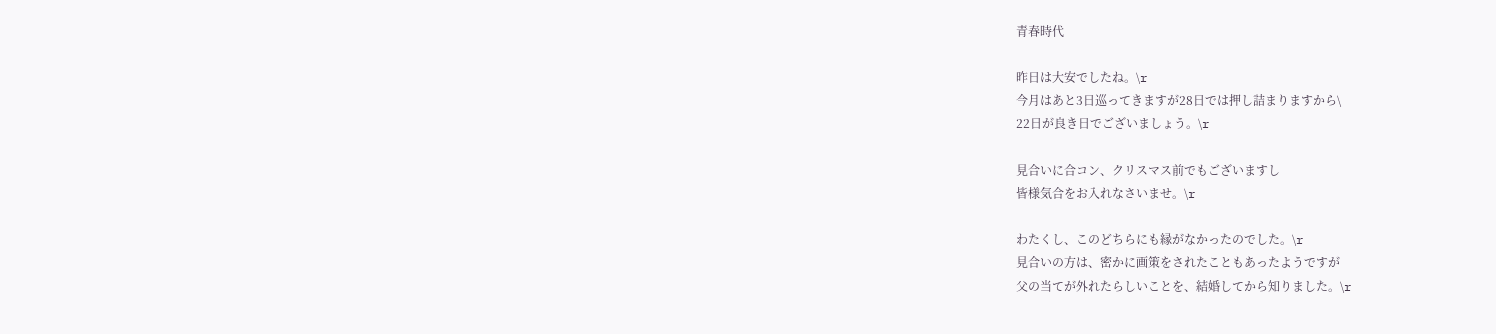青春時代

昨日は大安でしたね。\r
今月はあと3日巡ってきますが28日では押し詰まりますから\
22日が良き日でございましょう。\r

見合いに合コン、クリスマス前でもございますし
皆様気合をお入れなさいませ。\r

わたくし、このどちらにも縁がなかったのでした。\r
見合いの方は、密かに画策をされたこともあったようですが
父の当てが外れたらしいことを、結婚してから知りました。\r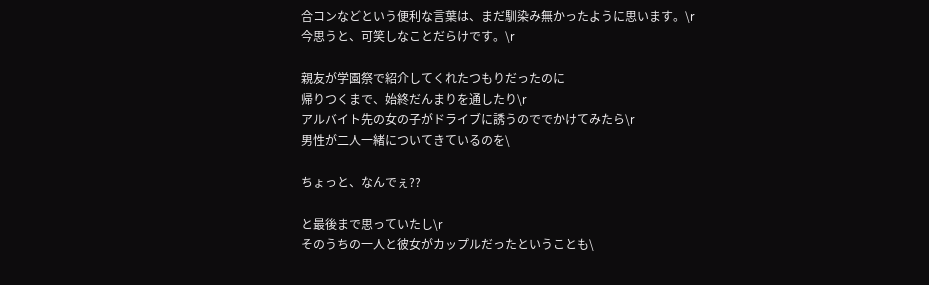合コンなどという便利な言葉は、まだ馴染み無かったように思います。\r
今思うと、可笑しなことだらけです。\r

親友が学園祭で紹介してくれたつもりだったのに
帰りつくまで、始終だんまりを通したり\r
アルバイト先の女の子がドライブに誘うのででかけてみたら\r
男性が二人一緒についてきているのを\

ちょっと、なんでぇ??

と最後まで思っていたし\r
そのうちの一人と彼女がカップルだったということも\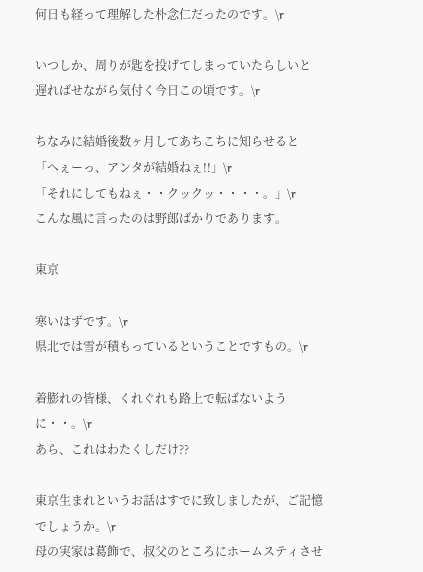何日も経って理解した朴念仁だったのです。\r

いつしか、周りが匙を投げてしまっていたらしいと
遅ればせながら気付く今日この頃です。\r

ちなみに結婚後数ヶ月してあちこちに知らせると
「へぇーっ、アンタが結婚ねぇ!!」\r
「それにしてもねぇ・・クックッ・・・・。」\r
こんな風に言ったのは野郎ばかりであります。

東京

寒いはずです。\r
県北では雪が積もっているということですもの。\r

着膨れの皆様、くれぐれも路上で転ばないように・・。\r
あら、これはわたくしだけ??

東京生まれというお話はすでに致しましたが、ご記憶でしょうか。\r
母の実家は葛飾で、叔父のところにホームスティさせ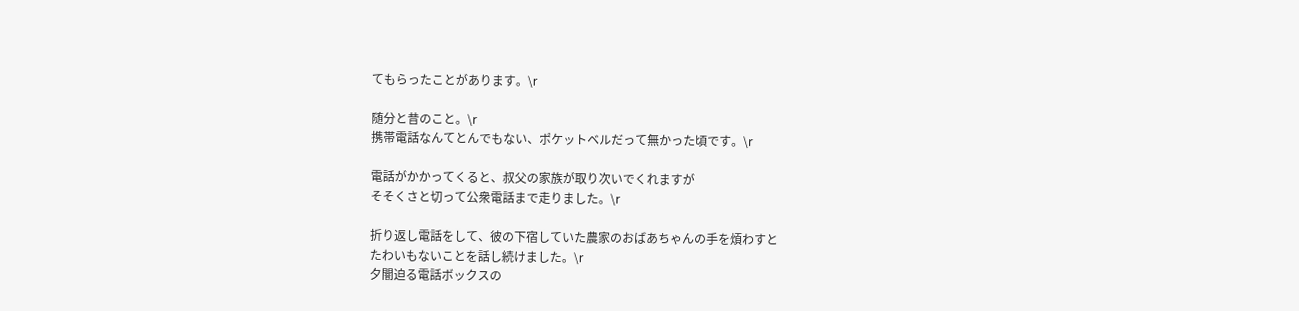てもらったことがあります。\r

随分と昔のこと。\r
携帯電話なんてとんでもない、ポケットベルだって無かった頃です。\r

電話がかかってくると、叔父の家族が取り次いでくれますが
そそくさと切って公衆電話まで走りました。\r

折り返し電話をして、彼の下宿していた農家のおばあちゃんの手を煩わすと
たわいもないことを話し続けました。\r
夕闇迫る電話ボックスの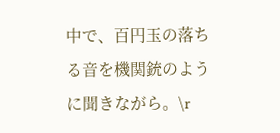中で、百円玉の落ちる音を機関銃のように聞きながら。\r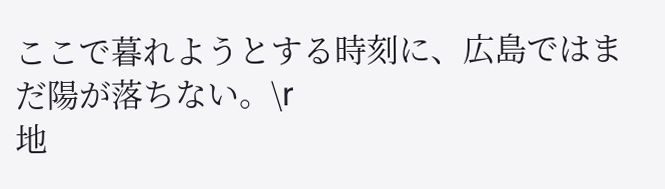ここで暮れようとする時刻に、広島ではまだ陽が落ちない。\r
地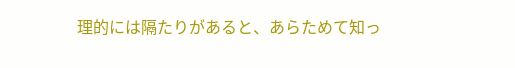理的には隔たりがあると、あらためて知っ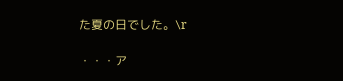た夏の日でした。\r

・・・ア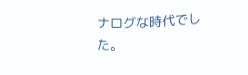ナログな時代でした。